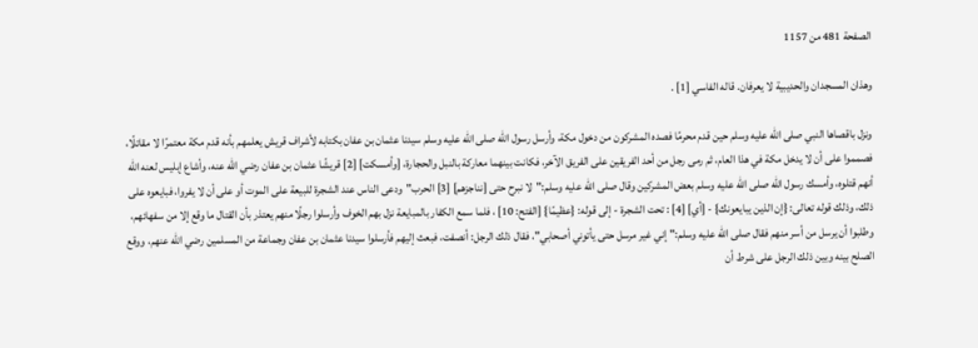الصفحة 481 من 1157

وهذان المسجدان والحديبية لا يعرفان. قاله الفاسي [1] .

ونزل باقصاها النبي صلى الله عليه وسلم حين قدم محرمًا فصده المشركون من دخول مكة، وأرسل رسول الله صلى الله عليه وسلم سيدنا عثمان بن عفان بكتابه لأشراف قريش يعلمهم بأنه قدم مكة معتمرًا لا مقاتلًا، فصمموا على أن لا يدخل مكة في هذا العام، ثم رمى رجل من أحد الفريقين على الفريق الآخر، فكانت بينهما معاركة بالنبل والحجارة، [وأمسكت] [2] قريشًا عثمان بن عفان رضي الله عنه، وأشاع إبليس لعنه الله أنهم قتلوه، وأمسك رسول الله صلى الله عليه وسلم بعض المشركين وقال صلى الله عليه وسلم:"لا نبرح حتى [نناجزهم] [3] الحرب"ودعى الناس عند الشجرة للبيعة على الموت أو على أن لا يفروا، فبايعوه على ذلك، وذلك قوله تعالى: {إن الذين يبايعونك} - [أي] [4] : تحت الشجرة - إلى قوله: {عظيمًا} [الفتح: 10] ، فلما سمع الكفار بالمبايعة نزل بهم الخوف وأرسلوا رجلًا منهم يعتذر بأن القتال ما وقع إلا من سفهائهم، وطلبوا أن يرسل من أسر منهم فقال صلى الله عليه وسلم:"إني غير مرسل حتى يأتوني أصحابي"، فقال ذلك الرجل: أنصفت، فبعث إليهم فأرسلوا سيدنا عثمان بن عفان وجماعة من المسلمين رضي الله عنهم، ووقع الصلح بينه وبين ذلك الرجل على شرط أن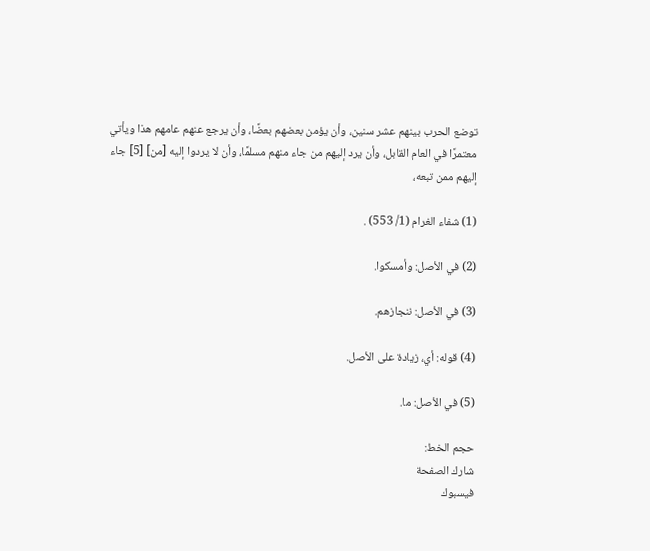توضع الحرب بينهم عشر سنين، وأن يؤمن بعضهم بعضًا، وأن يرجع عنهم عامهم هذا ويأتي معتمرًا في العام القابل، وأن يرد إليهم من جاء منهم مسلمًا، وأن لا يردوا إليه [من] [5] جاء إليهم ممن تبعه،

(1) شفاء الغرام (1/ 553) .

(2) في الأصل: وأمسكوا.

(3) في الأصل: ننجازهم.

(4) قوله: أي، زيادة على الأصل.

(5) في الأصل: ما.

حجم الخط:
شارك الصفحة
فيسبوك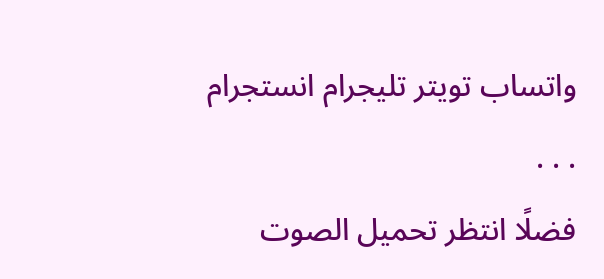واتساب تويتر تليجرام انستجرام
. . .
فضلًا انتظر تحميل الصوت